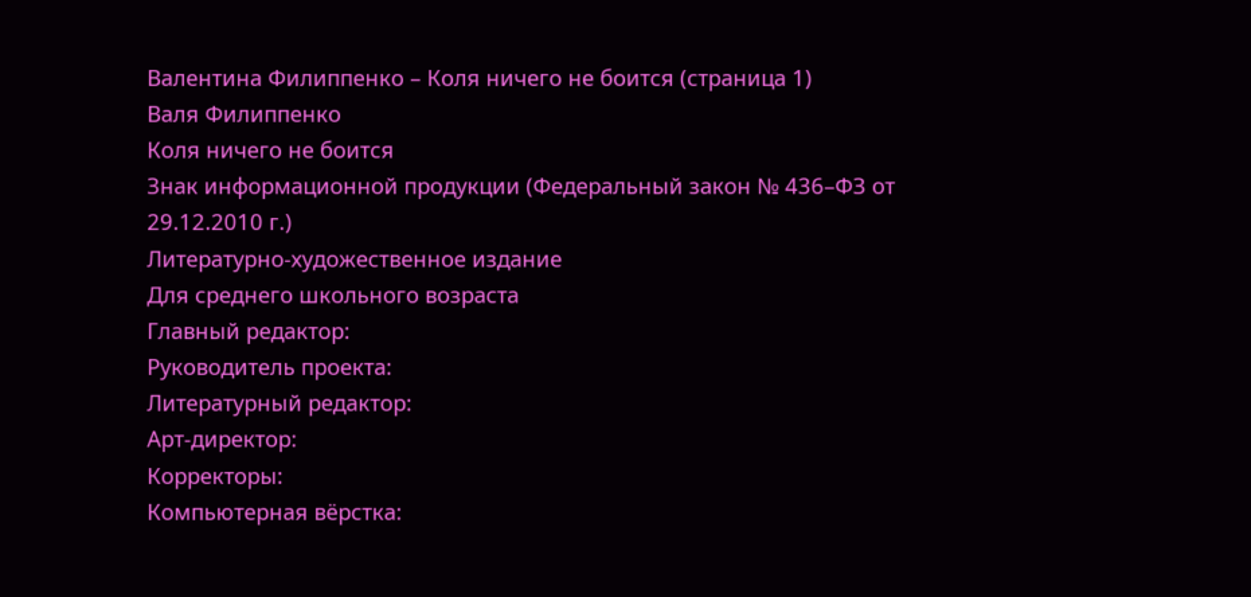Валентина Филиппенко – Коля ничего не боится (страница 1)
Валя Филиппенко
Коля ничего не боится
Знак информационной продукции (Федеральный закон № 436–ФЗ от 29.12.2010 г.)
Литературно-художественное издание
Для среднего школьного возраста
Главный редактор:
Руководитель проекта:
Литературный редактор:
Арт-директор:
Корректоры:
Компьютерная вёрстка: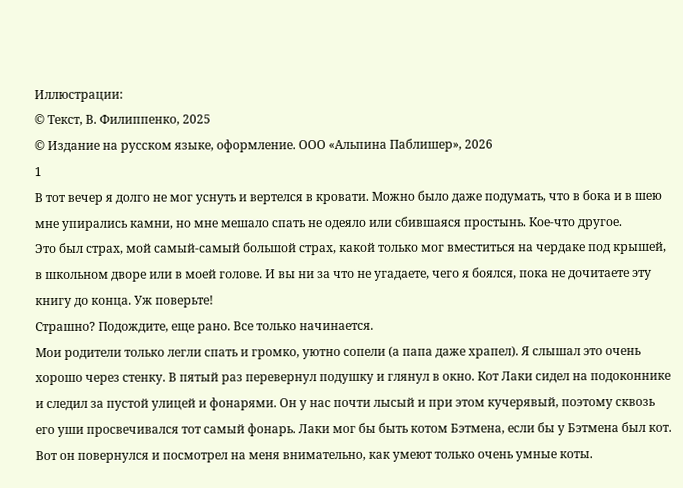Иллюстрации:
© Текст, В. Филиппенко, 2025
© Издание на русском языке, оформление. ООО «Альпина Паблишер», 2026
1
В тот вечер я долго не мог уснуть и вертелся в кровати. Можно было даже подумать, что в бока и в шею мне упирались камни, но мне мешало спать не одеяло или сбившаяся простынь. Кое-что другое.
Это был страх, мой самый-самый большой страх, какой только мог вместиться на чердаке под крышей, в школьном дворе или в моей голове. И вы ни за что не угадаете, чего я боялся, пока не дочитаете эту книгу до конца. Уж поверьте!
Страшно? Подождите, еще рано. Все только начинается.
Мои родители только легли спать и громко, уютно сопели (а папа даже храпел). Я слышал это очень хорошо через стенку. В пятый раз перевернул подушку и глянул в окно. Кот Лаки сидел на подоконнике и следил за пустой улицей и фонарями. Он у нас почти лысый и при этом кучерявый, поэтому сквозь его уши просвечивался тот самый фонарь. Лаки мог бы быть котом Бэтмена, если бы у Бэтмена был кот.
Вот он повернулся и посмотрел на меня внимательно, как умеют только очень умные коты.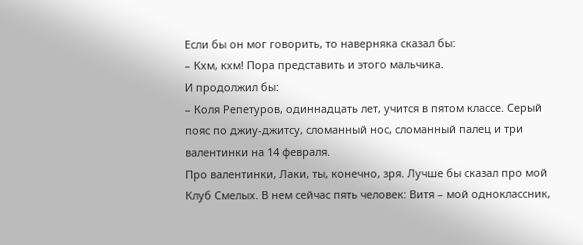Если бы он мог говорить, то наверняка сказал бы:
– Кхм, кхм! Пора представить и этого мальчика.
И продолжил бы:
– Коля Репетуров, одиннадцать лет, учится в пятом классе. Серый пояс по джиу-джитсу, сломанный нос, сломанный палец и три валентинки на 14 февраля.
Про валентинки, Лаки, ты, конечно, зря. Лучше бы сказал про мой Клуб Смелых. В нем сейчас пять человек: Витя – мой одноклассник,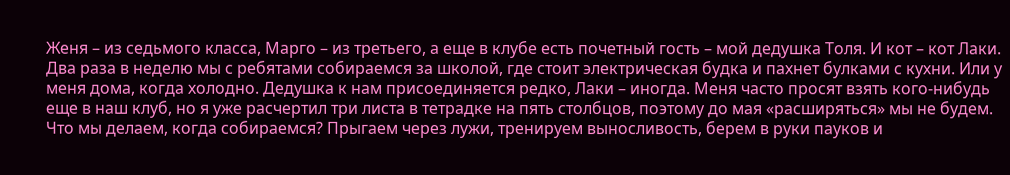Женя – из седьмого класса, Марго – из третьего, а еще в клубе есть почетный гость – мой дедушка Толя. И кот – кот Лаки.
Два раза в неделю мы с ребятами собираемся за школой, где стоит электрическая будка и пахнет булками с кухни. Или у меня дома, когда холодно. Дедушка к нам присоединяется редко, Лаки – иногда. Меня часто просят взять кого-нибудь еще в наш клуб, но я уже расчертил три листа в тетрадке на пять столбцов, поэтому до мая «расширяться» мы не будем.
Что мы делаем, когда собираемся? Прыгаем через лужи, тренируем выносливость, берем в руки пауков и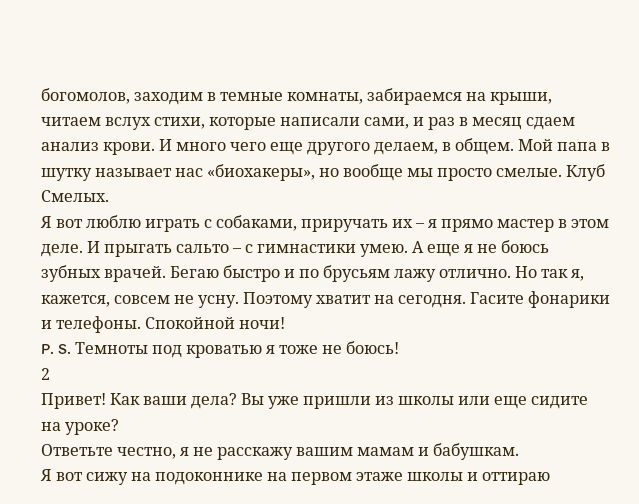богомолов, заходим в темные комнаты, забираемся на крыши, читаем вслух стихи, которые написали сами, и раз в месяц сдаем анализ крови. И много чего еще другого делаем, в общем. Мой папа в шутку называет нас «биохакеры», но вообще мы просто смелые. Клуб Смелых.
Я вот люблю играть с собаками, приручать их – я прямо мастер в этом деле. И прыгать сальто – с гимнастики умею. А еще я не боюсь зубных врачей. Бегаю быстро и по брусьям лажу отлично. Но так я, кажется, совсем не усну. Поэтому хватит на сегодня. Гасите фонарики и телефоны. Спокойной ночи!
P. S. Темноты под кроватью я тоже не боюсь!
2
Привет! Как ваши дела? Вы уже пришли из школы или еще сидите на уроке?
Ответьте честно, я не расскажу вашим мамам и бабушкам.
Я вот сижу на подоконнике на первом этаже школы и оттираю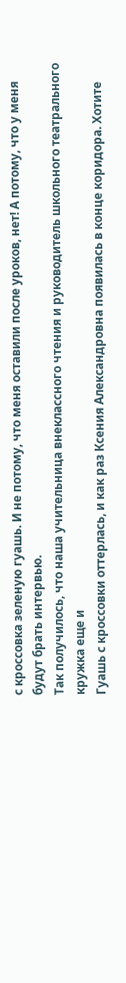с кроссовка зеленую гуашь. И не потому, что меня оставили после уроков, нет! А потому, что у меня будут брать интервью.
Так получилось, что наша учительница внеклассного чтения и руководитель школьного театрального кружка еще и
Гуашь с кроссовки оттерлась, и как раз Ксения Александровна появилась в конце коридора. Хотите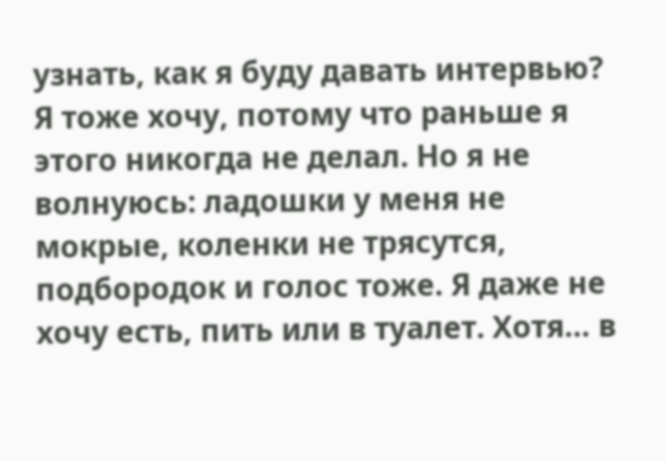узнать, как я буду давать интервью?
Я тоже хочу, потому что раньше я этого никогда не делал. Но я не волнуюсь: ладошки у меня не мокрые, коленки не трясутся, подбородок и голос тоже. Я даже не хочу есть, пить или в туалет. Хотя… в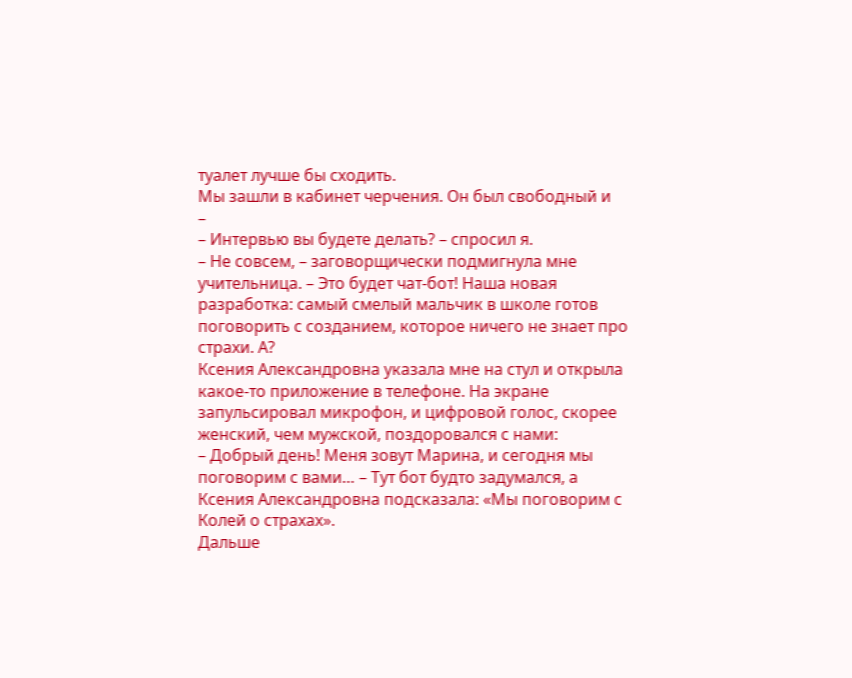туалет лучше бы сходить.
Мы зашли в кабинет черчения. Он был свободный и
–
– Интервью вы будете делать? – спросил я.
– Не совсем, – заговорщически подмигнула мне учительница. – Это будет чат-бот! Наша новая разработка: самый смелый мальчик в школе готов поговорить с созданием, которое ничего не знает про страхи. А?
Ксения Александровна указала мне на стул и открыла какое-то приложение в телефоне. На экране запульсировал микрофон, и цифровой голос, скорее женский, чем мужской, поздоровался с нами:
– Добрый день! Меня зовут Марина, и сегодня мы поговорим с вами… – Тут бот будто задумался, а Ксения Александровна подсказала: «Мы поговорим с Колей о страхах».
Дальше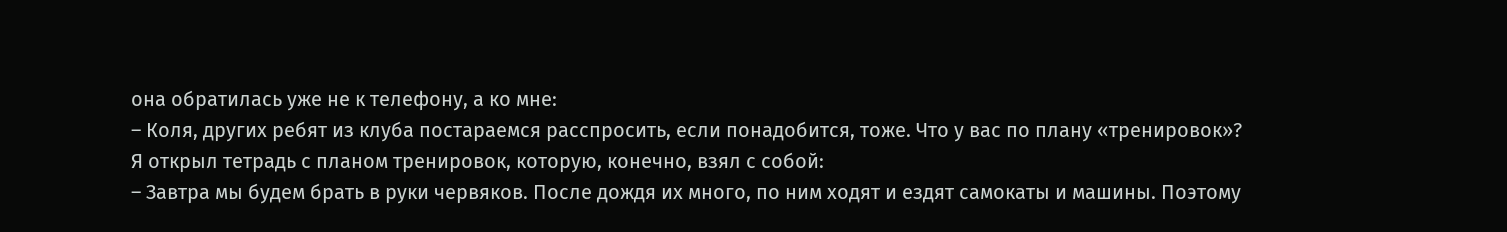она обратилась уже не к телефону, а ко мне:
– Коля, других ребят из клуба постараемся расспросить, если понадобится, тоже. Что у вас по плану «тренировок»?
Я открыл тетрадь с планом тренировок, которую, конечно, взял с собой:
– Завтра мы будем брать в руки червяков. После дождя их много, по ним ходят и ездят самокаты и машины. Поэтому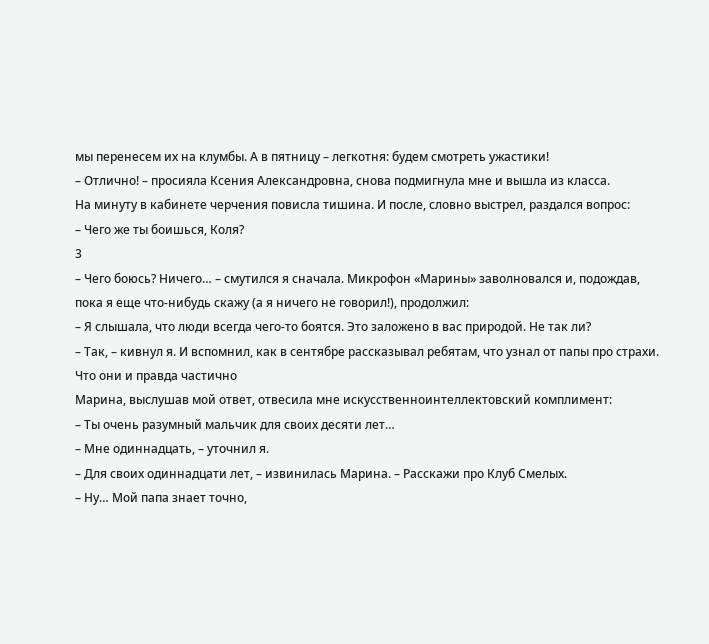мы перенесем их на клумбы. А в пятницу – легкотня: будем смотреть ужастики!
– Отлично! – просияла Ксения Александровна, снова подмигнула мне и вышла из класса.
На минуту в кабинете черчения повисла тишина. И после, словно выстрел, раздался вопрос:
– Чего же ты боишься, Коля?
3
– Чего боюсь? Ничего… – смутился я сначала. Микрофон «Марины» заволновался и, подождав, пока я еще что-нибудь скажу (а я ничего не говорил!), продолжил:
– Я слышала, что люди всегда чего-то боятся. Это заложено в вас природой. Не так ли?
– Так, – кивнул я. И вспомнил, как в сентябре рассказывал ребятам, что узнал от папы про страхи. Что они и правда частично
Марина, выслушав мой ответ, отвесила мне искусственноинтеллектовский комплимент:
– Ты очень разумный мальчик для своих десяти лет…
– Мне одиннадцать, – уточнил я.
– Для своих одиннадцати лет, – извинилась Марина. – Расскажи про Клуб Смелых.
– Ну… Мой папа знает точно,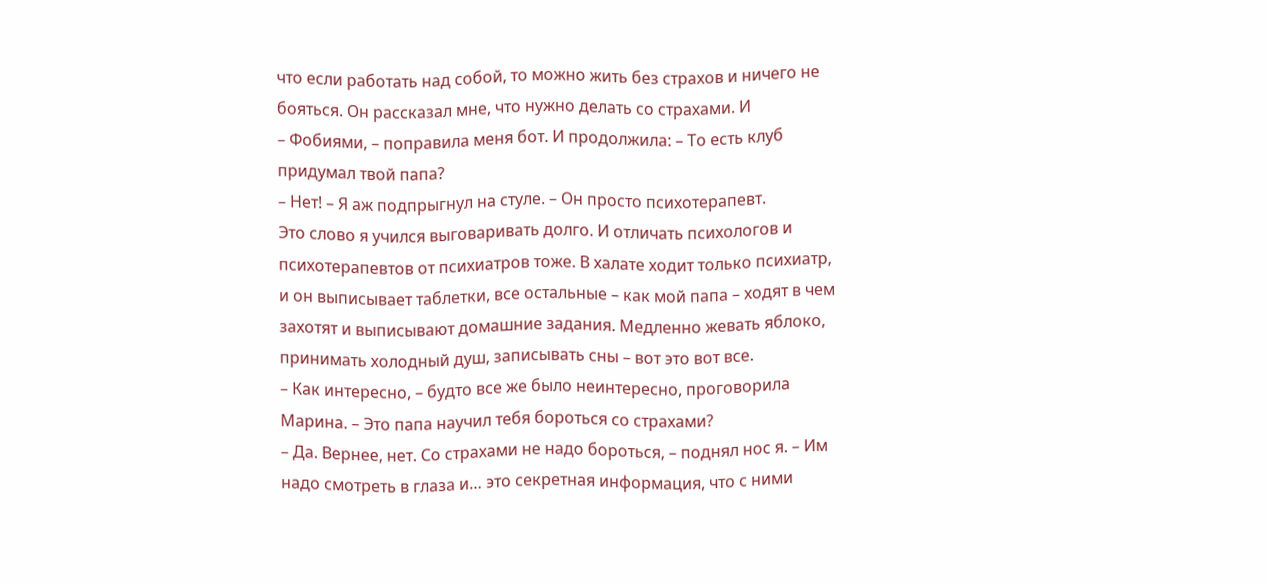что если работать над собой, то можно жить без страхов и ничего не бояться. Он рассказал мне, что нужно делать со страхами. И
– Фобиями, – поправила меня бот. И продолжила: – То есть клуб придумал твой папа?
– Нет! – Я аж подпрыгнул на стуле. – Он просто психотерапевт.
Это слово я учился выговаривать долго. И отличать психологов и психотерапевтов от психиатров тоже. В халате ходит только психиатр, и он выписывает таблетки, все остальные – как мой папа – ходят в чем захотят и выписывают домашние задания. Медленно жевать яблоко, принимать холодный душ, записывать сны – вот это вот все.
– Как интересно, – будто все же было неинтересно, проговорила Марина. – Это папа научил тебя бороться со страхами?
– Да. Вернее, нет. Со страхами не надо бороться, – поднял нос я. – Им надо смотреть в глаза и… это секретная информация, что с ними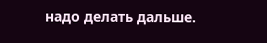надо делать дальше.